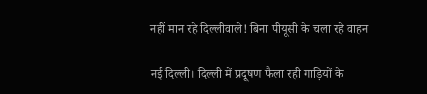नहीं मान रहे दिल्लीवाले! बिना पीयूसी के चला रहे वाहन

नई दिल्ली। दिल्ली में प्रदूषण फैला रही गाड़ियों के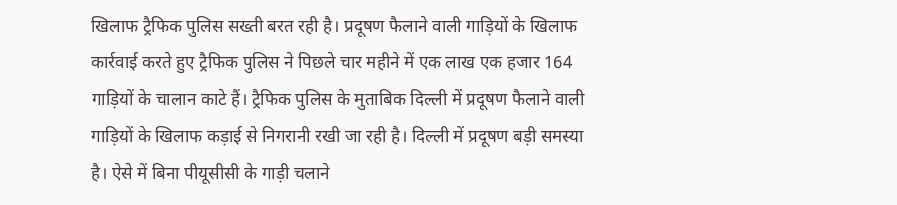खिलाफ ट्रैफिक पुलिस सख्ती बरत रही है। प्रदूषण फैलाने वाली गाड़ियों के खिलाफ कार्रवाई करते हुए ट्रैफिक पुलिस ने पिछले चार महीने में एक लाख एक हजार 164 गाड़ियों के चालान काटे हैं। ट्रैफिक पुलिस के मुताबिक दिल्ली में प्रदूषण फैलाने वाली गाड़ियों के खिलाफ कड़ाई से निगरानी रखी जा रही है। दिल्ली में प्रदूषण बड़ी समस्या है। ऐसे में बिना पीयूसीसी के गाड़ी चलाने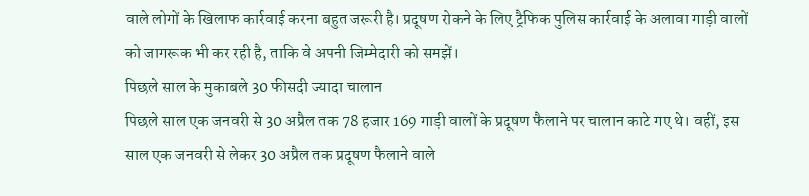वाले लोगों के खिलाफ कार्रवाई करना बहुत जरूरी है। प्रदूषण रोकने के लिए ट्रैफिक पुलिस कार्रवाई के अलावा गाड़ी वालों को जागरूक भी कर रही है, ताकि वे अपनी जिम्मेदारी को समझें।
पिछले साल के मुकाबले 30 फीसदी ज्यादा चालान
पिछले साल एक जनवरी से 30 अप्रैल तक 78 हजार 169 गाड़ी वालों के प्रदूषण फैलाने पर चालान काटे गए थे। वहीं, इस साल एक जनवरी से लेकर 30 अप्रैल तक प्रदूषण फैलाने वाले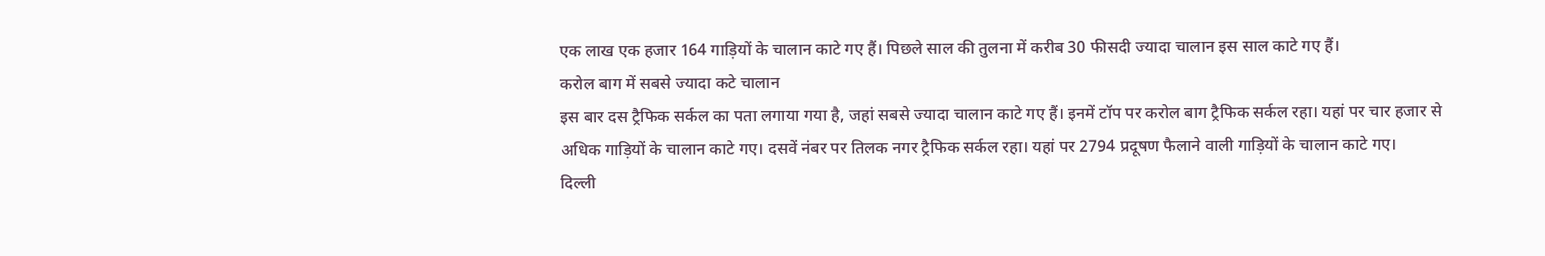एक लाख एक हजार 164 गाड़ियों के चालान काटे गए हैं। पिछले साल की तुलना में करीब 30 फीसदी ज्यादा चालान इस साल काटे गए हैं।
करोल बाग में सबसे ज्यादा कटे चालान
इस बार दस ट्रैफिक सर्कल का पता लगाया गया है, जहां सबसे ज्यादा चालान काटे गए हैं। इनमें टॉप पर करोल बाग ट्रैफिक सर्कल रहा। यहां पर चार हजार से अधिक गाड़ियों के चालान काटे गए। दसवें नंबर पर तिलक नगर ट्रैफिक सर्कल रहा। यहां पर 2794 प्रदूषण फैलाने वाली गाड़ियों के चालान काटे गए।
दिल्ली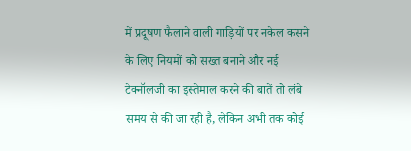में प्रदूषण फैलाने वाली गाड़ियों पर नकेल कसने के लिए नियमों को सख्त बनाने और नई टेक्नॉलजी का इस्तेमाल करने की बातें तो लंबे समय से की जा रही है, लेकिन अभी तक कोई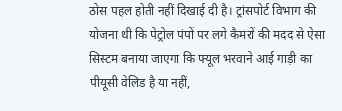ठोस पहल होती नहीं दिखाई दी है। ट्रांसपोर्ट विभाग की योजना थी कि पेट्रोल पंपों पर लगे कैमरों की मदद से ऐसा सिस्टम बनाया जाएगा कि फ्यूल भरवाने आई गाड़ी का पीयूसी वेलिड है या नहीं,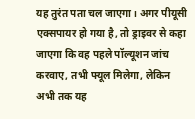यह तुरंत पता चल जाएगा। अगर पीयूसी एक्सपायर हो गया है, तो ड्राइवर से कहा जाएगा कि वह पहले पॉल्यूशन जांच करवाए, तभी फ्यूल मिलेगा, लेकिन अभी तक यह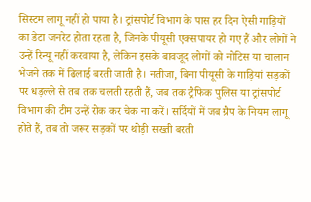सिस्टम लागू नहीं हो पाया है। ट्रांसपोर्ट विभाग के पास हर दिन ऐसी गाड़ियों का डेटा जनरेट होता रहता है, जिनके पीयूसी एक्सपायर हो गए हैं और लोगों ने उन्हें रिन्यू नहीं करवाया है, लेकिन इसके बावजूद लोगों को नोटिस या चालान भेजने तक में ढिलाई बरती जाती है। नतीजा, बिना पीयूसी के गाड़ियां सड़कों पर धड़ल्ले से तब तक चलती रहती हैं, जब तक ट्रैफिक पुलिस या ट्रांसपोर्ट विभाग की टीम उन्हें रोक कर चेक ना करें। सर्दियों में जब ग्रैप के नियम लागू होते हैं, तब तो जरूर सड़कों पर थोड़ी सख्ती बरती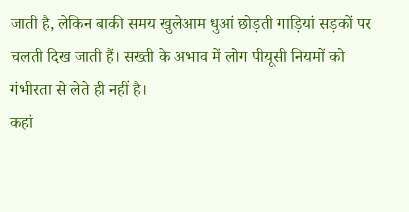जाती है, लेकिन बाकी समय खुलेआम धुआं छोड़ती गाड़ियां सड़कों पर चलती दिख जाती हैं। सख्ती के अभाव में लोग पीयूसी नियमों को गंभीरता से लेते ही नहीं है।
कहां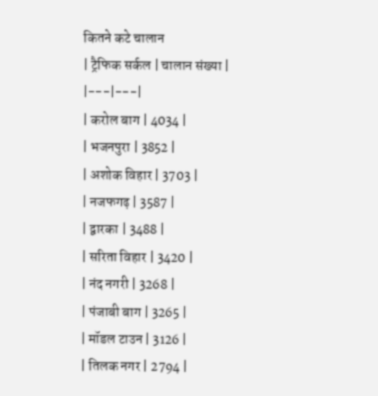कितने कटे चालान
| ट्रैफिक सर्कल | चालान संख्या |
|---|---|
| करोल बाग | 4034 |
| भजनपुरा | 3852 |
| अशोक विहार | 3703 |
| नजफगढ़ | 3587 |
| द्वारका | 3488 |
| सरिता विहार | 3420 |
| नंद नगरी | 3268 |
| पंजाबी बाग | 3265 |
| मॉडल टाउन | 3126 |
| तिलक नगर | 2794 |